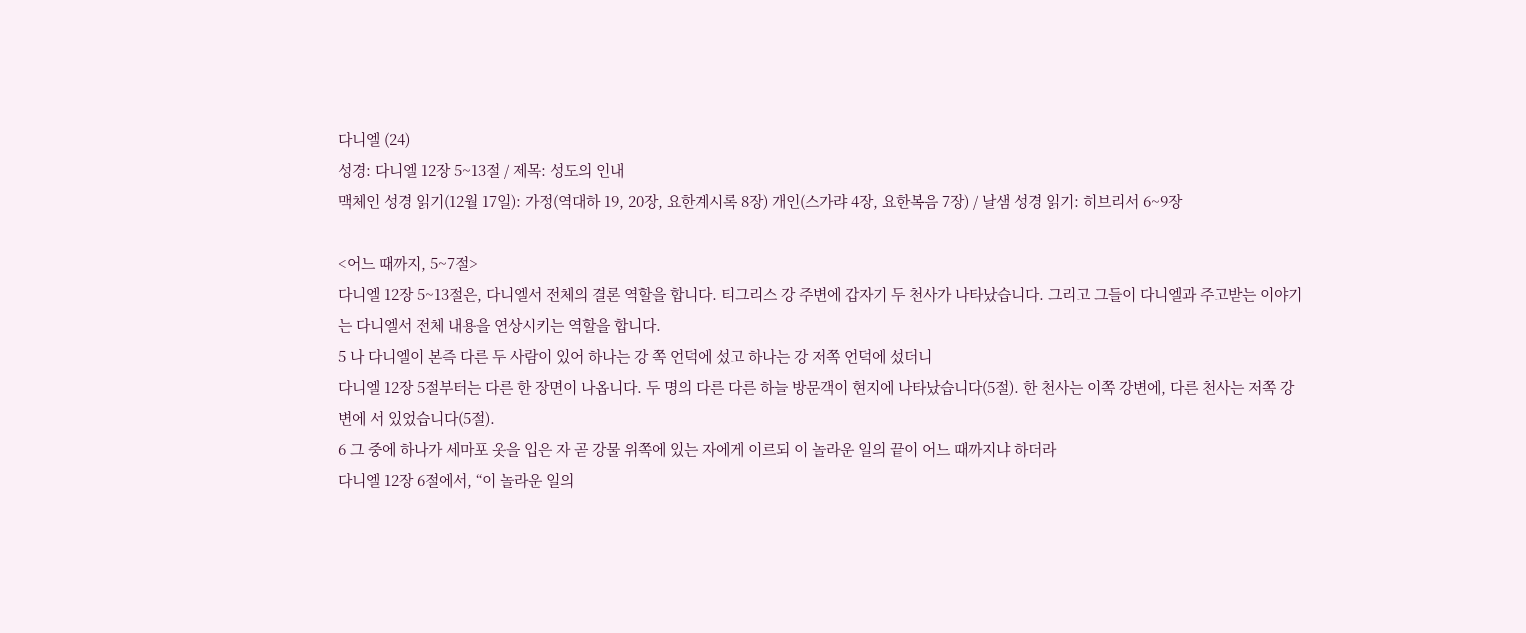다니엘 (24)
성경: 다니엘 12장 5~13절 / 제목: 성도의 인내
맥체인 성경 읽기(12월 17일): 가정(역대하 19, 20장, 요한계시록 8장) 개인(스가랴 4장, 요한복음 7장) / 날샘 성경 읽기: 히브리서 6~9장

<어느 때까지, 5~7절>
다니엘 12장 5~13절은, 다니엘서 전체의 결론 역할을 합니다. 티그리스 강 주변에 갑자기 두 천사가 나타났습니다. 그리고 그들이 다니엘과 주고받는 이야기는 다니엘서 전체 내용을 연상시키는 역할을 합니다.
5 나 다니엘이 본즉 다른 두 사람이 있어 하나는 강 쪽 언덕에 섰고 하나는 강 저쪽 언덕에 섰더니
다니엘 12장 5절부터는 다른 한 장면이 나옵니다. 두 명의 다른 다른 하늘 방문객이 현지에 나타났습니다(5절). 한 천사는 이쪽 강변에, 다른 천사는 저쪽 강변에 서 있었습니다(5절).
6 그 중에 하나가 세마포 옷을 입은 자 곧 강물 위쪽에 있는 자에게 이르되 이 놀라운 일의 끝이 어느 때까지냐 하더라
다니엘 12장 6절에서, “이 놀라운 일의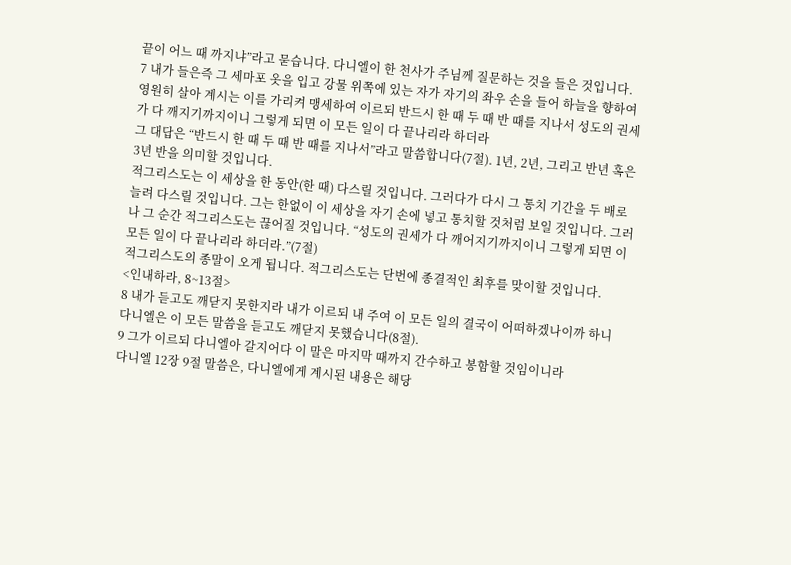끝이 어느 때 까지냐”라고 묻습니다. 다니엘이 한 천사가 주님께 질문하는 것을 들은 것입니다.
7 내가 들은즉 그 세마포 옷을 입고 강물 위쪽에 있는 자가 자기의 좌우 손을 들어 하늘을 향하여 영원히 살아 계시는 이를 가리켜 맹세하여 이르되 반드시 한 때 두 때 반 때를 지나서 성도의 권세가 다 깨지기까지이니 그렇게 되면 이 모든 일이 다 끝나리라 하더라
그 대답은 “반드시 한 때 두 때 반 때를 지나서”라고 말씀합니다(7절). 1년, 2년, 그리고 반년 혹은 3년 반을 의미할 것입니다.
적그리스도는 이 세상을 한 동안(한 때) 다스릴 것입니다. 그러다가 다시 그 통치 기간을 두 배로 늘려 다스릴 것입니다. 그는 한없이 이 세상을 자기 손에 넣고 통치할 것처럼 보일 것입니다. 그러나 그 순간 적그리스도는 끊어질 것입니다. “성도의 권세가 다 깨어지기까지이니 그렇게 되면 이 모든 일이 다 끝나리라 하더라.”(7절)
적그리스도의 종말이 오게 됩니다. 적그리스도는 단번에 종결적인 최후를 맞이할 것입니다.
<인내하라, 8~13절>
8 내가 듣고도 깨닫지 못한지라 내가 이르되 내 주여 이 모든 일의 결국이 어떠하겠나이까 하니
다니엘은 이 모든 말씀을 듣고도 깨닫지 못했습니다(8절).
9 그가 이르되 다니엘아 갈지어다 이 말은 마지막 때까지 간수하고 봉함할 것임이니라
다니엘 12장 9절 말씀은, 다니엘에게 계시된 내용은 해당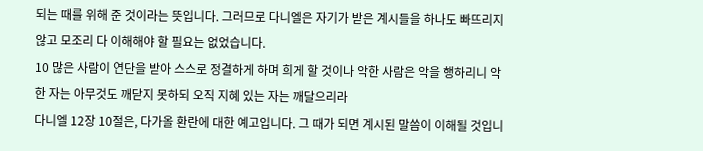되는 때를 위해 준 것이라는 뜻입니다. 그러므로 다니엘은 자기가 받은 계시들을 하나도 빠뜨리지 않고 모조리 다 이해해야 할 필요는 없었습니다.
10 많은 사람이 연단을 받아 스스로 정결하게 하며 희게 할 것이나 악한 사람은 악을 행하리니 악한 자는 아무것도 깨닫지 못하되 오직 지혜 있는 자는 깨달으리라
다니엘 12장 10절은, 다가올 환란에 대한 예고입니다. 그 때가 되면 계시된 말씀이 이해될 것입니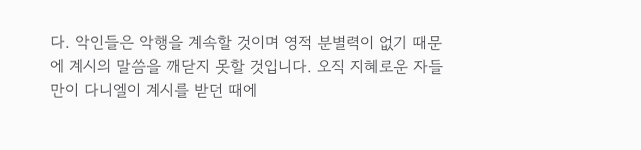다. 악인들은 악행을 계속할 것이며 영적 분별력이 없기 때문에 계시의 말씀을 깨닫지 못할 것입니다. 오직 지혜로운 자들만이 다니엘이 계시를 받던 때에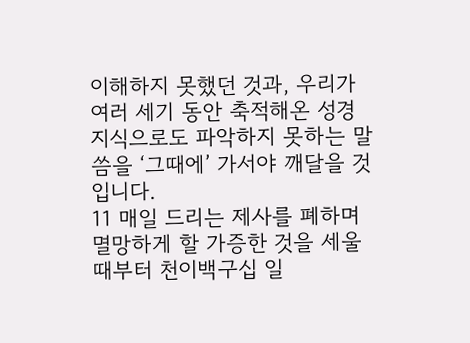이해하지 못했던 것과, 우리가 여러 세기 동안 축적해온 성경 지식으로도 파악하지 못하는 말씀을 ‘그때에’ 가서야 깨달을 것입니다.
11 매일 드리는 제사를 폐하며 멸망하게 할 가증한 것을 세울 때부터 천이백구십 일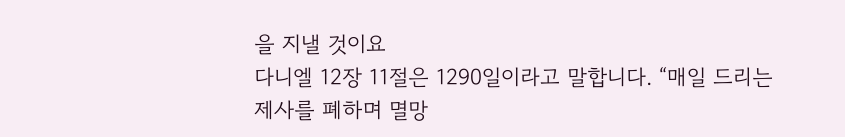을 지낼 것이요
다니엘 12장 11절은 1290일이라고 말합니다. “매일 드리는 제사를 폐하며 멸망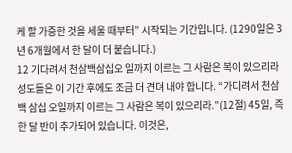케 할 가증한 것을 세울 때부터” 시작되는 기간입니다. (1290일은 3년 6개월에서 한 달이 더 붙습니다.)
12 기다려서 천삼백삼십오 일까지 이르는 그 사람은 복이 있으리라
성도들은 이 기간 후에도 조금 더 견뎌 내야 합니다. “가디려서 천삼백 삼십 오일까지 이르는 그 사람은 복이 있으리라.”(12절) 45일, 즉 한 달 반이 추가되어 있습니다. 이것은,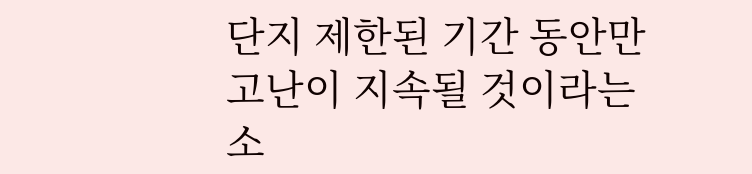단지 제한된 기간 동안만 고난이 지속될 것이라는 소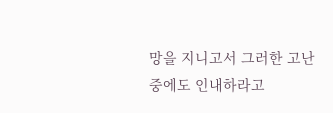망을 지니고서 그러한 고난 중에도 인내하라고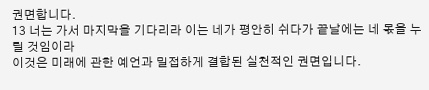권면합니다.
13 너는 가서 마지막을 기다리라 이는 네가 평안히 쉬다가 끝날에는 네 몫을 누릴 것임이라
이것은 미래에 관한 예언과 밀접하게 결합된 실천적인 권면입니다.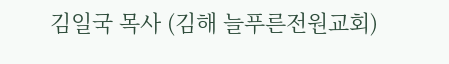김일국 목사 (김해 늘푸른전원교회)